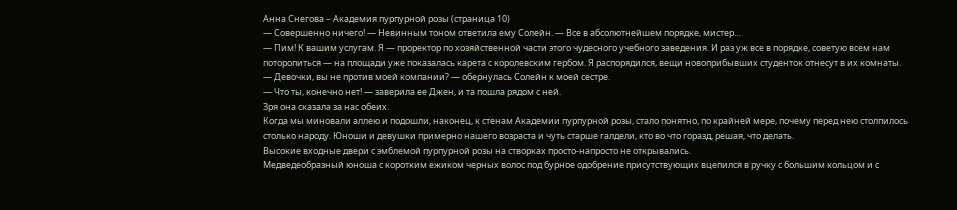Анна Снегова – Академия пурпурной розы (страница 10)
— Совершенно ничего! — Невинным тоном ответила ему Солейн. — Все в абсолютнейшем порядке, мистер…
— Пим! К вашим услугам. Я — проректор по хозяйственной части этого чудесного учебного заведения. И раз уж все в порядке, советую всем нам поторопиться — на площади уже показалась карета с королевским гербом. Я распорядился, вещи новоприбывших студенток отнесут в их комнаты.
— Девочки, вы не против моей компании? — обернулась Солейн к моей сестре.
— Что ты, конечно нет! — заверила ее Джен, и та пошла рядом с ней.
Зря она сказала за нас обеих.
Когда мы миновали аллею и подошли, наконец, к стенам Академии пурпурной розы, стало понятно, по крайней мере, почему перед нею столпилось столько народу. Юноши и девушки примерно нашего возраста и чуть старше галдели, кто во что горазд, решая, что делать.
Высокие входные двери с эмблемой пурпурной розы на створках просто-напросто не открывались.
Медведеобразный юноша с коротким ежиком черных волос под бурное одобрение присутствующих вцепился в ручку с большим кольцом и с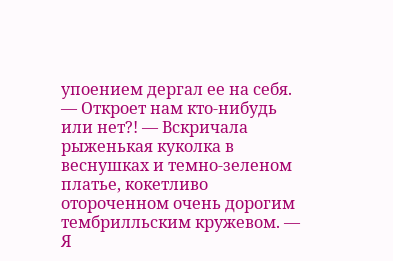упоением дергал ее на себя.
— Откроет нам кто-нибудь или нет?! — Вскричала рыженькая куколка в веснушках и темно-зеленом платье, кокетливо отороченном очень дорогим тембрилльским кружевом. — Я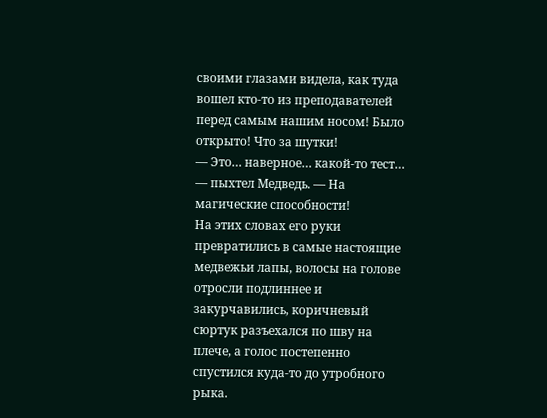своими глазами видела, как туда вошел кто-то из преподавателей перед самым нашим носом! Было открыто! Что за шутки!
— Это… наверное… какой-то тест… — пыхтел Медведь. — На магические способности!
На этих словах его руки превратились в самые настоящие медвежьи лапы, волосы на голове отросли подлиннее и закурчавились, коричневый сюртук разъехался по шву на плече, а голос постепенно спустился куда-то до утробного рыка.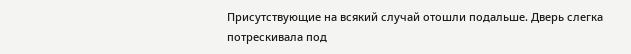Присутствующие на всякий случай отошли подальше. Дверь слегка потрескивала под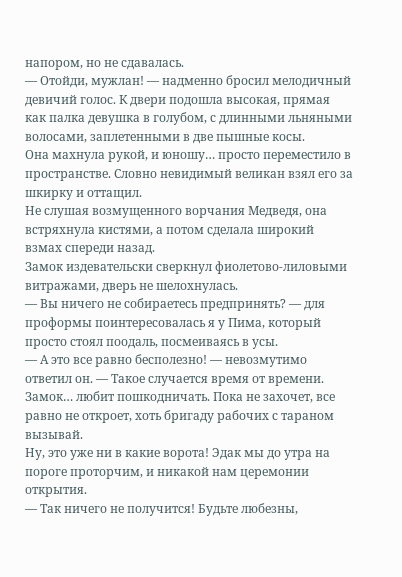напором, но не сдавалась.
— Отойди, мужлан! — надменно бросил мелодичный девичий голос. К двери подошла высокая, прямая как палка девушка в голубом, с длинными льняными волосами, заплетенными в две пышные косы.
Она махнула рукой, и юношу… просто переместило в пространстве. Словно невидимый великан взял его за шкирку и оттащил.
Не слушая возмущенного ворчания Медведя, она встряхнула кистями, а потом сделала широкий взмах спереди назад.
Замок издевательски сверкнул фиолетово-лиловыми витражами, дверь не шелохнулась.
— Вы ничего не собираетесь предпринять? — для проформы поинтересовалась я у Пима, который просто стоял поодаль, посмеиваясь в усы.
— А это все равно бесполезно! — невозмутимо ответил он. — Такое случается время от времени. Замок… любит пошкодничать. Пока не захочет, все равно не откроет, хоть бригаду рабочих с тараном вызывай.
Ну, это уже ни в какие ворота! Эдак мы до утра на пороге проторчим, и никакой нам церемонии открытия.
— Так ничего не получится! Будьте любезны,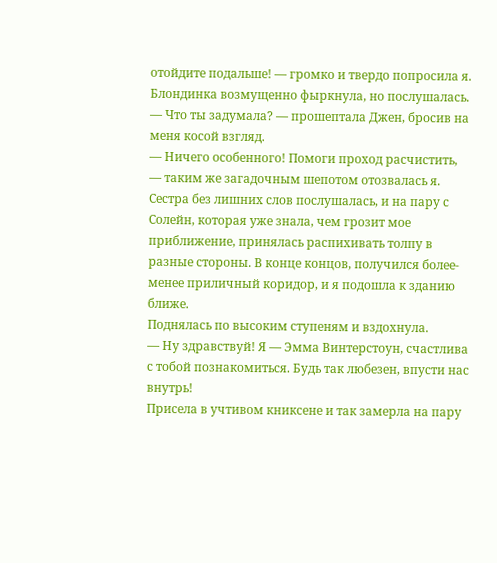отойдите подальше! — громко и твердо попросила я.
Блондинка возмущенно фыркнула, но послушалась.
— Что ты задумала? — прошептала Джен, бросив на меня косой взгляд.
— Ничего особенного! Помоги проход расчистить, — таким же загадочным шепотом отозвалась я.
Сестра без лишних слов послушалась, и на пару с Солейн, которая уже знала, чем грозит мое приближение, принялась распихивать толпу в разные стороны. В конце концов, получился более-менее приличный коридор, и я подошла к зданию ближе.
Поднялась по высоким ступеням и вздохнула.
— Ну здравствуй! Я — Эмма Винтерстоун, счастлива с тобой познакомиться. Будь так любезен, впусти нас внутрь!
Присела в учтивом книксене и так замерла на пару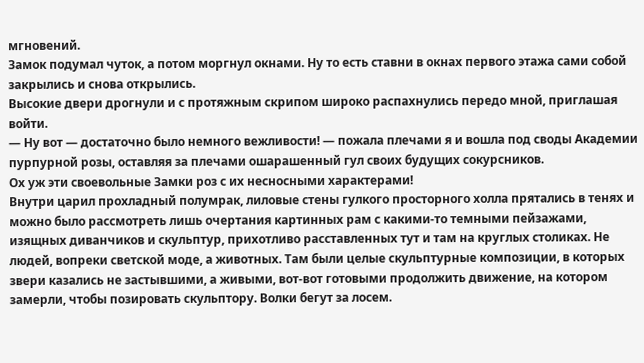мгновений.
Замок подумал чуток, а потом моргнул окнами. Ну то есть ставни в окнах первого этажа сами собой закрылись и снова открылись.
Высокие двери дрогнули и с протяжным скрипом широко распахнулись передо мной, приглашая войти.
— Ну вот — достаточно было немного вежливости! — пожала плечами я и вошла под своды Академии пурпурной розы, оставляя за плечами ошарашенный гул своих будущих сокурсников.
Ох уж эти своевольные Замки роз с их несносными характерами!
Внутри царил прохладный полумрак, лиловые стены гулкого просторного холла прятались в тенях и можно было рассмотреть лишь очертания картинных рам с какими-то темными пейзажами, изящных диванчиков и скульптур, прихотливо расставленных тут и там на круглых столиках. Не людей, вопреки светской моде, а животных. Там были целые скульптурные композиции, в которых звери казались не застывшими, а живыми, вот-вот готовыми продолжить движение, на котором замерли, чтобы позировать скульптору. Волки бегут за лосем.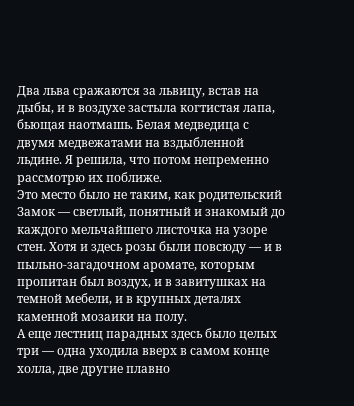Два льва сражаются за львицу, встав на дыбы, и в воздухе застыла когтистая лапа, бьющая наотмашь. Белая медведица с двумя медвежатами на вздыбленной льдине. Я решила, что потом непременно рассмотрю их поближе.
Это место было не таким, как родительский Замок — светлый, понятный и знакомый до каждого мельчайшего листочка на узоре стен. Хотя и здесь розы были повсюду — и в пыльно-загадочном аромате, которым пропитан был воздух, и в завитушках на темной мебели, и в крупных деталях каменной мозаики на полу.
А еще лестниц парадных здесь было целых три — одна уходила вверх в самом конце холла, две другие плавно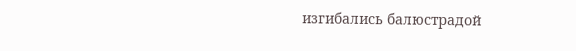изгибались балюстрадой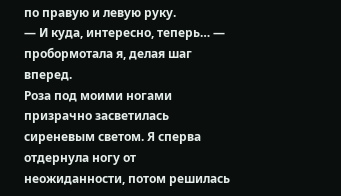по правую и левую руку.
— И куда, интересно, теперь… — пробормотала я, делая шаг вперед.
Роза под моими ногами призрачно засветилась сиреневым светом. Я сперва отдернула ногу от неожиданности, потом решилась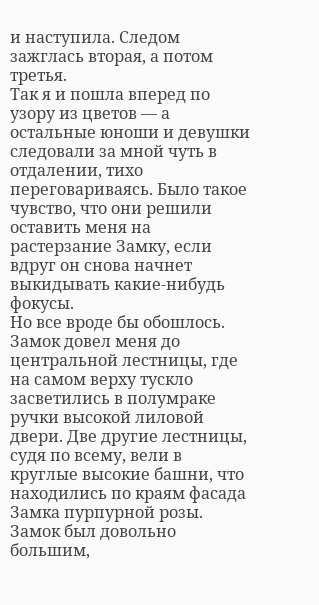и наступила. Следом зажглась вторая, а потом третья.
Так я и пошла вперед по узору из цветов — а остальные юноши и девушки следовали за мной чуть в отдалении, тихо переговариваясь. Было такое чувство, что они решили оставить меня на растерзание Замку, если вдруг он снова начнет выкидывать какие-нибудь фокусы.
Но все вроде бы обошлось. Замок довел меня до центральной лестницы, где на самом верху тускло засветились в полумраке ручки высокой лиловой двери. Две другие лестницы, судя по всему, вели в круглые высокие башни, что находились по краям фасада Замка пурпурной розы. Замок был довольно большим,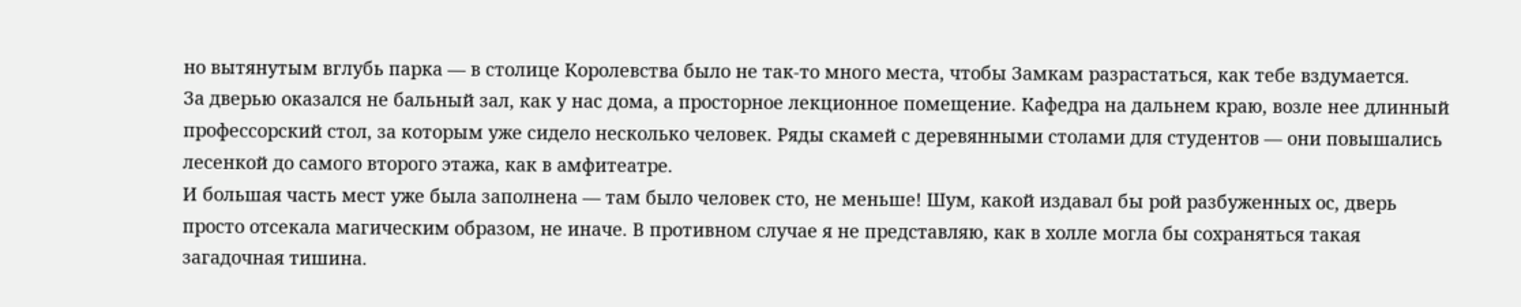но вытянутым вглубь парка — в столице Королевства было не так-то много места, чтобы Замкам разрастаться, как тебе вздумается.
За дверью оказался не бальный зал, как у нас дома, а просторное лекционное помещение. Кафедра на дальнем краю, возле нее длинный профессорский стол, за которым уже сидело несколько человек. Ряды скамей с деревянными столами для студентов — они повышались лесенкой до самого второго этажа, как в амфитеатре.
И большая часть мест уже была заполнена — там было человек сто, не меньше! Шум, какой издавал бы рой разбуженных ос, дверь просто отсекала магическим образом, не иначе. В противном случае я не представляю, как в холле могла бы сохраняться такая загадочная тишина.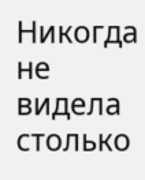Никогда не видела столько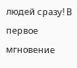людей сразу! В первое мгновение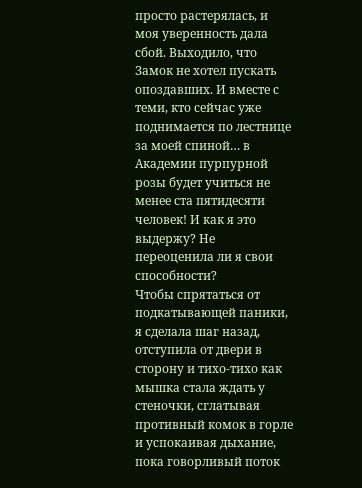просто растерялась, и моя уверенность дала сбой. Выходило, что Замок не хотел пускать опоздавших. И вместе с теми, кто сейчас уже поднимается по лестнице за моей спиной… в Академии пурпурной розы будет учиться не менее ста пятидесяти человек! И как я это выдержу? Не переоценила ли я свои способности?
Чтобы спрятаться от подкатывающей паники, я сделала шаг назад, отступила от двери в сторону и тихо-тихо как мышка стала ждать у стеночки, сглатывая противный комок в горле и успокаивая дыхание, пока говорливый поток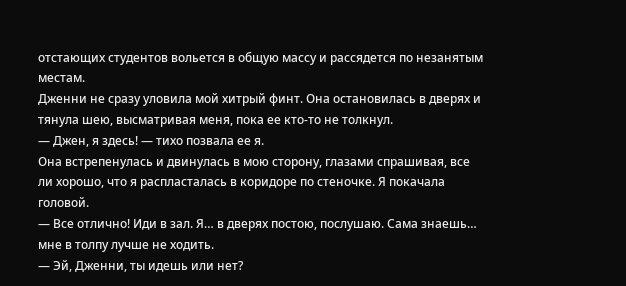отстающих студентов вольется в общую массу и рассядется по незанятым местам.
Дженни не сразу уловила мой хитрый финт. Она остановилась в дверях и тянула шею, высматривая меня, пока ее кто-то не толкнул.
— Джен, я здесь! — тихо позвала ее я.
Она встрепенулась и двинулась в мою сторону, глазами спрашивая, все ли хорошо, что я распласталась в коридоре по стеночке. Я покачала головой.
— Все отлично! Иди в зал. Я… в дверях постою, послушаю. Сама знаешь… мне в толпу лучше не ходить.
— Эй, Дженни, ты идешь или нет?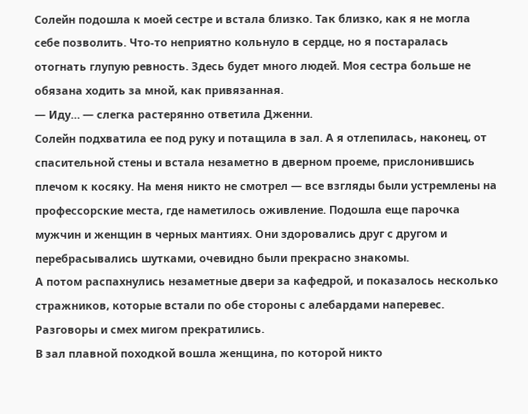Солейн подошла к моей сестре и встала близко. Так близко, как я не могла себе позволить. Что-то неприятно кольнуло в сердце, но я постаралась отогнать глупую ревность. Здесь будет много людей. Моя сестра больше не обязана ходить за мной, как привязанная.
— Иду… — слегка растерянно ответила Дженни.
Солейн подхватила ее под руку и потащила в зал. А я отлепилась, наконец, от спасительной стены и встала незаметно в дверном проеме, прислонившись плечом к косяку. На меня никто не смотрел — все взгляды были устремлены на профессорские места, где наметилось оживление. Подошла еще парочка мужчин и женщин в черных мантиях. Они здоровались друг с другом и перебрасывались шутками, очевидно были прекрасно знакомы.
А потом распахнулись незаметные двери за кафедрой, и показалось несколько стражников, которые встали по обе стороны с алебардами наперевес. Разговоры и смех мигом прекратились.
В зал плавной походкой вошла женщина, по которой никто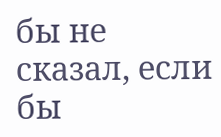бы не сказал, если бы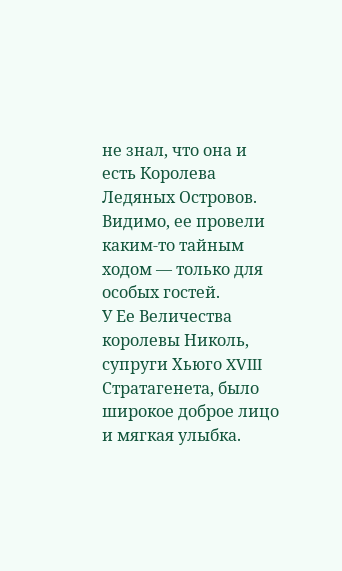не знал, что она и есть Королева Ледяных Островов. Видимо, ее провели каким-то тайным ходом — только для особых гостей.
У Ее Величества королевы Николь, супруги Хьюго XVIII Стратагенета, было широкое доброе лицо и мягкая улыбка.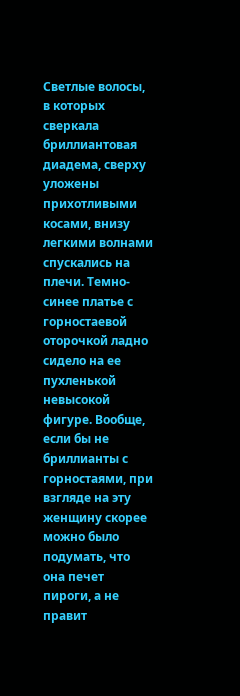Светлые волосы, в которых сверкала бриллиантовая диадема, сверху уложены прихотливыми косами, внизу легкими волнами спускались на плечи. Темно-синее платье с горностаевой оторочкой ладно сидело на ее пухленькой невысокой фигуре. Вообще, если бы не бриллианты с горностаями, при взгляде на эту женщину скорее можно было подумать, что она печет пироги, а не правит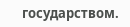государством.